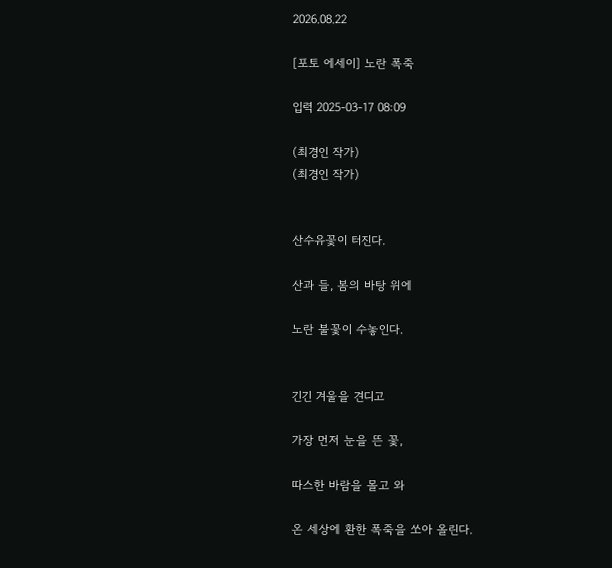2026.08.22

[포토 에세이] 노란 폭죽

입력 2025-03-17 08:09

(최경인 작가)
(최경인 작가)


산수유꽃이 터진다.

산과 들, 봄의 바탕 위에

노란 불꽃이 수놓인다.


긴긴 겨울을 견디고

가장 먼저 눈을 뜬 꽃,

따스한 바람을 몰고 와

온 세상에 환한 폭죽을 쏘아 올린다.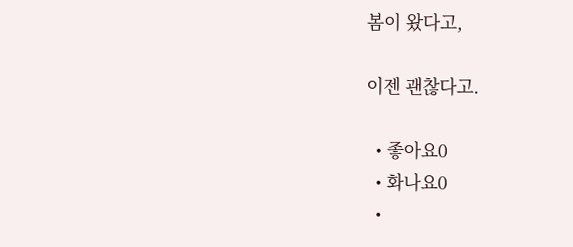봄이 왔다고,

이젠 괜찮다고.

  • 좋아요0
  • 화나요0
  •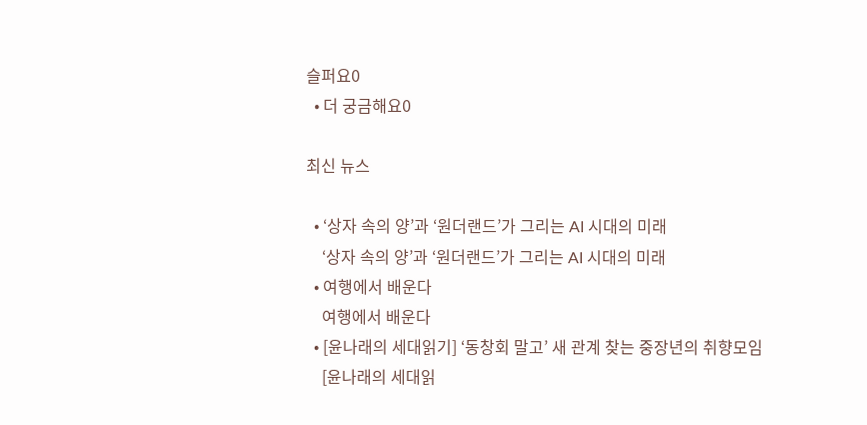슬퍼요0
  • 더 궁금해요0

최신 뉴스

  • ‘상자 속의 양’과 ‘원더랜드’가 그리는 AI 시대의 미래
    ‘상자 속의 양’과 ‘원더랜드’가 그리는 AI 시대의 미래
  • 여행에서 배운다
    여행에서 배운다
  • [윤나래의 세대읽기] ‘동창회 말고’ 새 관계 찾는 중장년의 취향모임
    [윤나래의 세대읽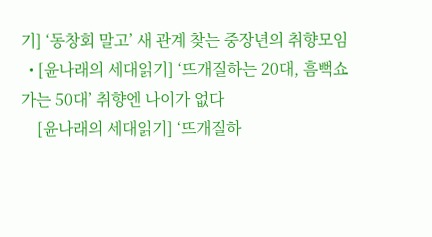기] ‘동창회 말고’ 새 관계 찾는 중장년의 취향모임
  • [윤나래의 세대읽기] ‘뜨개질하는 20대, 흠뻑쇼 가는 50대’ 취향엔 나이가 없다
    [윤나래의 세대읽기] ‘뜨개질하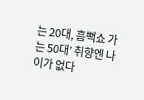는 20대, 흠뻑쇼 가는 50대’ 취향엔 나이가 없다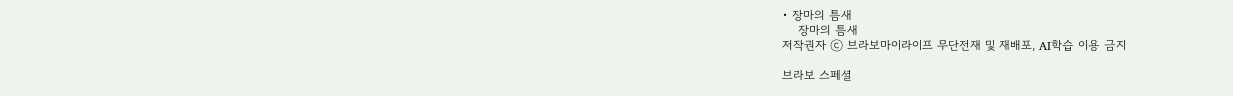• 장마의 틈새
    장마의 틈새
저작권자 ⓒ 브라보마이라이프 무단전재 및 재배포, AI학습 이용 금지

브라보 스페셜